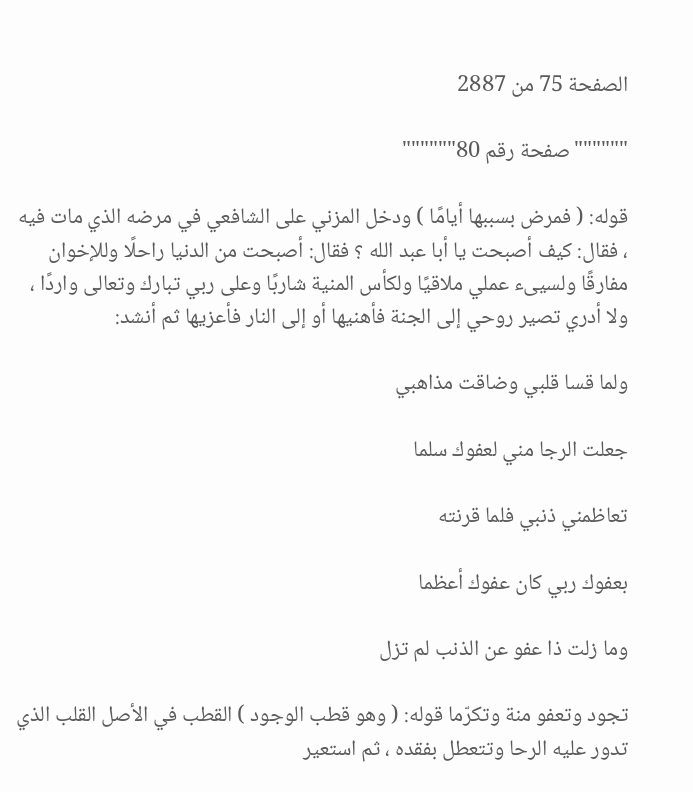الصفحة 75 من 2887

""""""صفحة رقم 80""""""

قوله: ( فمرض بسببها أيامًا ) ودخل المزني على الشافعي في مرضه الذي مات فيه ، فقال: كيف أصبحت يا أبا عبد الله ؟ فقال: أصبحت من الدنيا راحلًا وللإخوان مفارقًا ولسيىء عملي ملاقيًا ولكأس المنية شاربًا وعلى ربي تبارك وتعالى واردًا ، ولا أدري تصير روحي إلى الجنة فأهنيها أو إلى النار فأعزيها ثم أنشد:

ولما قسا قلبي وضاقت مذاهبي

جعلت الرجا مني لعفوك سلما

تعاظمني ذنبي فلما قرنته

بعفوك ربي كان عفوك أعظما

وما زلت ذا عفو عن الذنب لم تزل

تجود وتعفو منة وتكرّما قوله: ( وهو قطب الوجود ) القطب في الأصل القلب الذي تدور عليه الرحا وتتعطل بفقده ، ثم استعير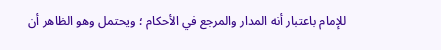للإمام باعتبار أنه المدار والمرجع في الأحكام ؛ ويحتمل وهو الظاهر أن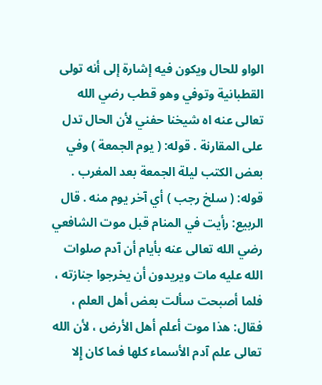الواو للحال ويكون فيه إشارة إلى أنه تولى القطبانية وتوفي وهو قطب رضي الله تعالى عنه اه شيخنا حفني لأن الحال تدل على المقارنة . قوله: ( يوم الجمعة ) وفي بعض الكتب ليلة الجمعة بعد المغرب . قوله: ( سلخ رجب ) أي آخر يوم منه . قال الربيع: رأيت في المنام قبل موت الشافعي رضي الله تعالى عنه بأيام أن آدم صلوات الله عليه مات ويريدون أن يخرجوا جنازته ، فلما أصبحت سألت بعض أهل العلم ، فقال: هذا موت أعلم أهل الأرض ، لأن الله تعالى علم آدم الأسماء كلها فما كان إِلا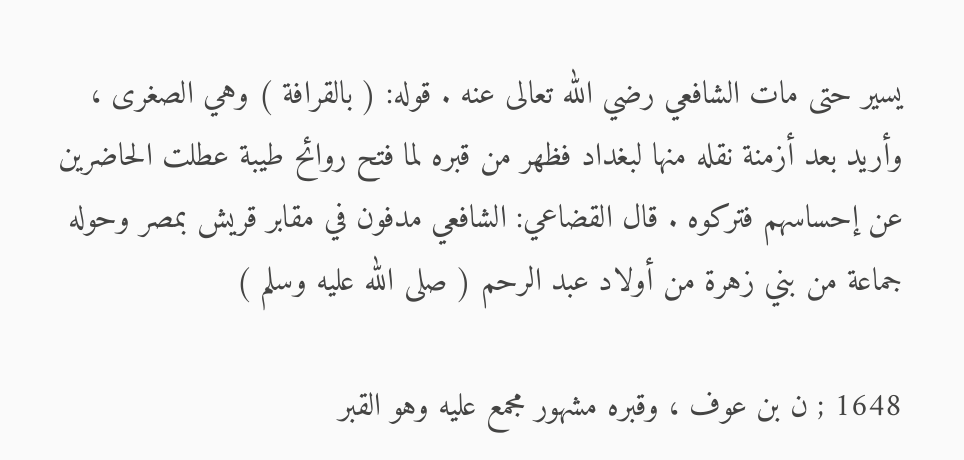يسير حتى مات الشافعي رضي الله تعالى عنه . قوله: ( بالقرافة ) وهي الصغرى ، وأريد بعد أزمنة نقله منها لبغداد فظهر من قبره لما فتح روائح طيبة عطلت الحاضرين عن إحساسهم فتركوه . قال القضاعي: الشافعي مدفون في مقابر قريش بمصر وحوله جماعة من بني زهرة من أولاد عبد الرحم ( صلى الله عليه وسلم )

1648 ; ن بن عوف ، وقبره مشهور مجمع عليه وهو القبر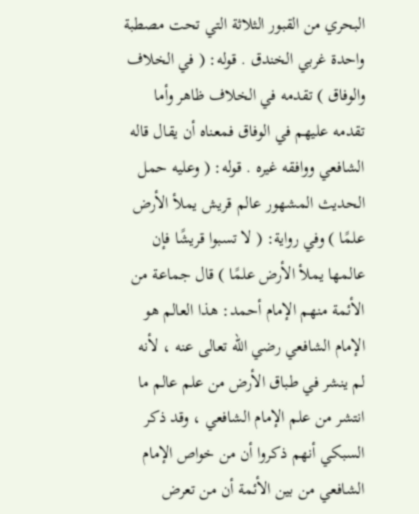البحري من القبور الثلاثة التي تحت مصطبة واحدة غربي الخندق . قوله: ( في الخلاف والوفاق ) تقدمه في الخلاف ظاهر وأما تقدمه عليهم في الوفاق فمعناه أن يقال قاله الشافعي ووافقه غيره . قوله: ( وعليه حمل الحديث المشهور عالم قريش يملأ الأرض علمًا ) وفي رواية: ( لا تسبوا قريشًا فإن عالمها يملأ الأرض علمًا ) قال جماعة من الأئمة منهم الإمام أحمد: هذا العالم هو الإمام الشافعي رضي الله تعالى عنه ، لأنه لم ينشر في طباق الأرض من علم عالم ما انتشر من علم الإمام الشافعي ، وقد ذكر السبكي أنهم ذكروا أن من خواص الإمام الشافعي من بين الأئمة أن من تعرض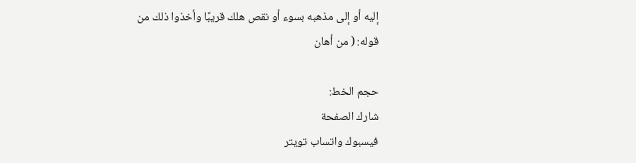إليه أو إلى مذهبه بسوء أو نقص هلك قريبًا وأخذوا ذلك من قوله: ( من أهان

حجم الخط:
شارك الصفحة
فيسبوك واتساب تويتر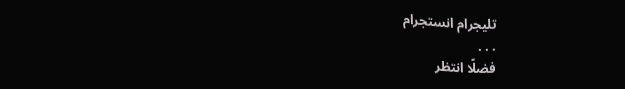تليجرام انستجرام
. . .
فضلًا انتظر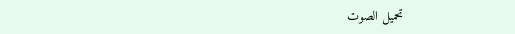تحميل الصوت